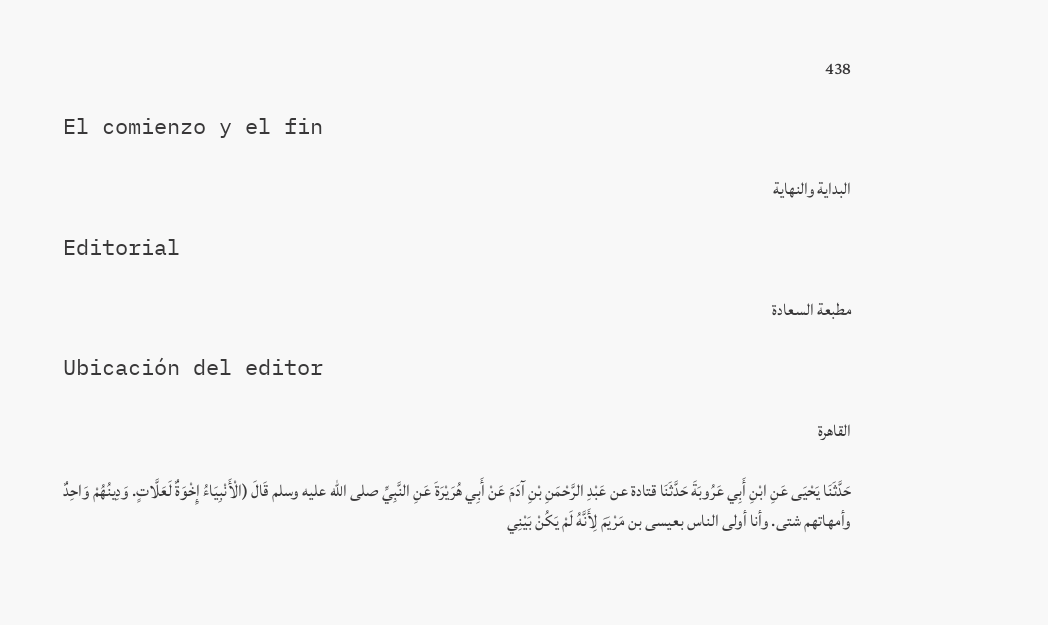438

El comienzo y el fin

البداية والنهاية

Editorial

مطبعة السعادة

Ubicación del editor

القاهرة

حَدَّثَنَا يَحْيَى عَنِ ابْنِ أَبِي عَرُوبَةَ حَدَّثَنَا قتادة عن عَبْدِ الرَّحْمَنِ بْنِ آدَمَ عَنْ أَبِي هُرَيْرَةَ عَنِ النَّبِيِّ صلى الله عليه وسلم قَالَ (الْأَنْبِيَاءُ إِخْوَةٌ لَعَلَّاتٍ. وَدِينُهُمْ وَاحِدٌ وأمهاتهم شتى. وأنا أولى الناس بعيسى بن مَرْيَمَ لِأَنَّهُ لَمْ يَكُنْ بَيْنِي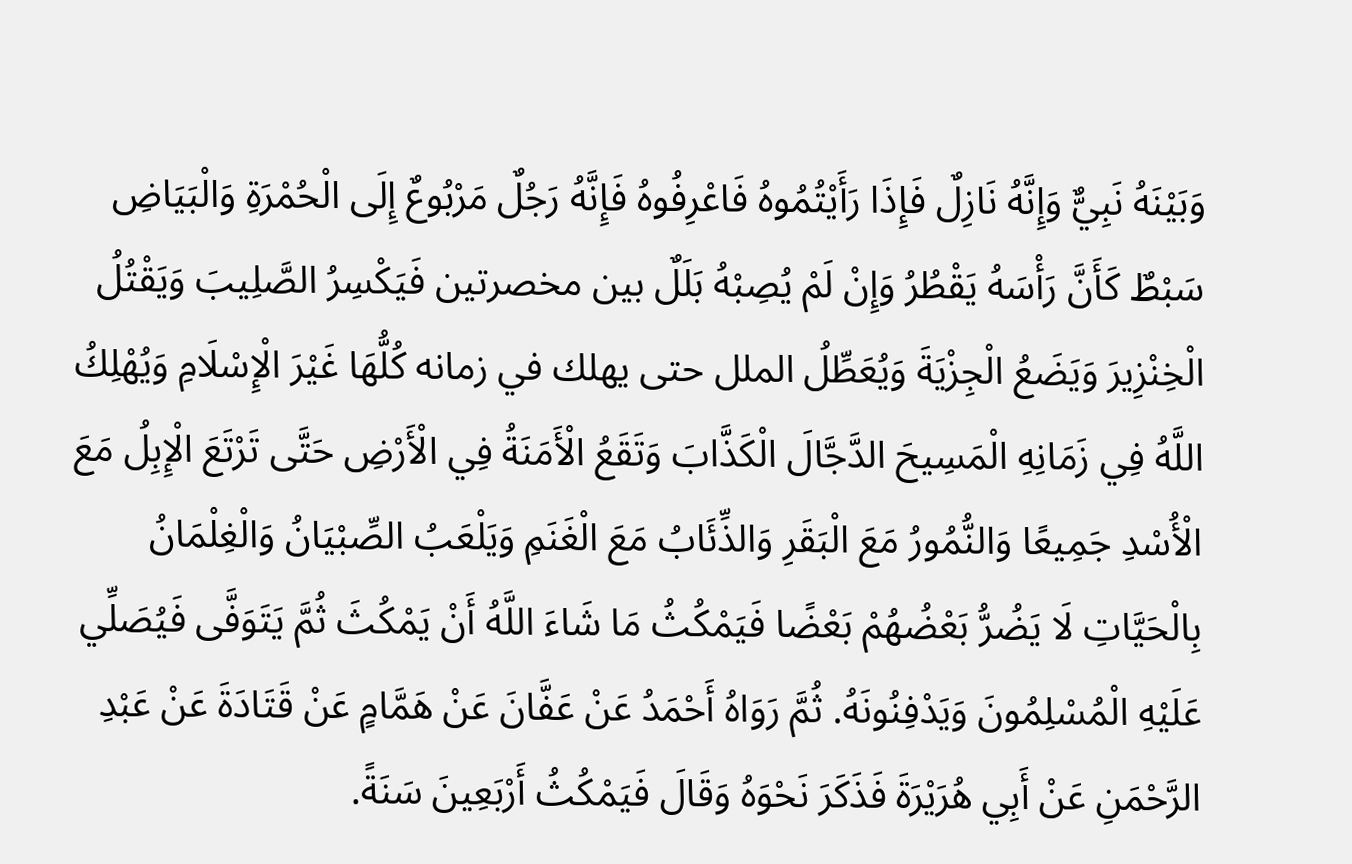وَبَيْنَهُ نَبِيٌّ وَإِنَّهُ نَازِلٌ فَإِذَا رَأَيْتُمُوهُ فَاعْرِفُوهُ فَإِنَّهُ رَجُلٌ مَرْبُوعٌ إِلَى الْحُمْرَةِ وَالْبَيَاضِ سَبْطٌ كَأَنَّ رَأْسَهُ يَقْطُرُ وَإِنْ لَمْ يُصِبْهُ بَلَلٌ بين مخصرتين فَيَكْسِرُ الصَّلِيبَ وَيَقْتُلُ الْخِنْزِيرَ وَيَضَعُ الْجِزْيَةَ وَيُعَطِّلُ الملل حتى يهلك في زمانه كُلُّهَا غَيْرَ الْإِسْلَامِ وَيُهْلِكُ اللَّهُ فِي زَمَانِهِ الْمَسِيحَ الدَّجَّالَ الْكَذَّابَ وَتَقَعُ الْأَمَنَةُ فِي الْأَرْضِ حَتَّى تَرْتَعَ الْإِبِلُ مَعَ الْأُسْدِ جَمِيعًا وَالنُّمُورُ مَعَ الْبَقَرِ وَالذِّئَابُ مَعَ الْغَنَمِ وَيَلْعَبُ الصِّبْيَانُ وَالْغِلْمَانُ بِالْحَيَّاتِ لَا يَضُرُّ بَعْضُهُمْ بَعْضًا فَيَمْكُثُ مَا شَاءَ اللَّهُ أَنْ يَمْكُثَ ثُمَّ يَتَوَفَّى فَيُصَلِّي عَلَيْهِ الْمُسْلِمُونَ وَيَدْفِنُونَهُ. ثُمَّ رَوَاهُ أَحْمَدُ عَنْ عَفَّانَ عَنْ هَمَّامٍ عَنْ قَتَادَةَ عَنْ عَبْدِ الرَّحْمَنِ عَنْ أَبِي هُرَيْرَةَ فَذَكَرَ نَحْوَهُ وَقَالَ فَيَمْكُثُ أَرْبَعِينَ سَنَةً.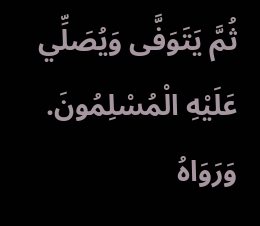ثُمَّ يَتَوَفَّى وَيُصَلِّي عَلَيْهِ الْمُسْلِمُونَ. وَرَوَاهُ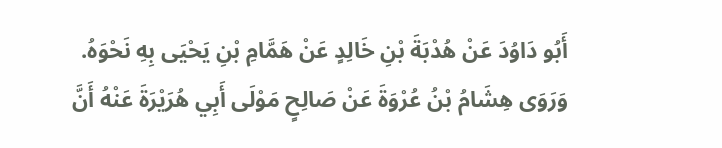أَبُو دَاوُدَ عَنْ هُدْبَةَ بْنِ خَالِدٍ عَنْ هَمَّامِ بْنِ يَحْيَى بِهِ نَحْوَهُ. وَرَوَى هِشَامُ بْنُ عُرْوَةَ عَنْ صَالِحٍ مَوْلَى أَبِي هُرَيْرَةَ عَنْهُ أَنَّ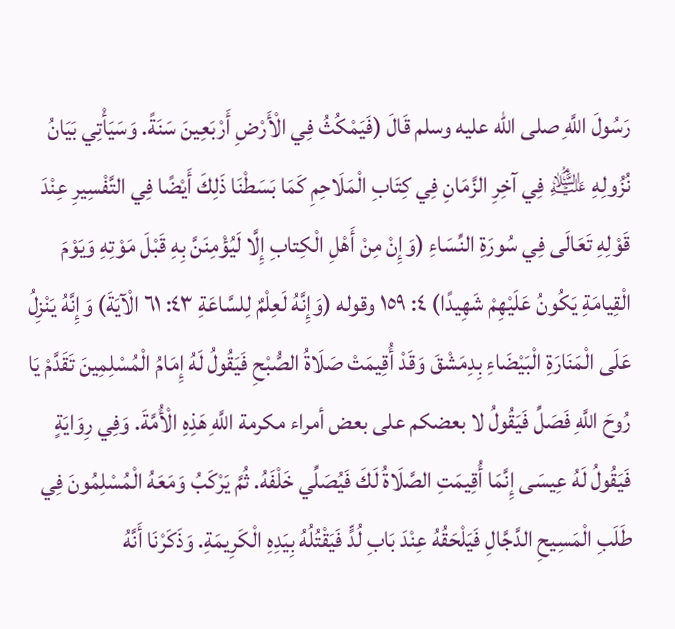رَسُولَ اللَّهِ صلى الله عليه وسلم قَالَ (فَيَمْكُثُ فِي الْأَرْضِ أَرْبَعِينَ سَنَةً. وَسَيَأْتِي بَيَانُ نُزُولِهِ ﵇ فِي آخِرِ الزَّمَانِ فِي كِتَابِ الْمَلَاحِمِ كَمَا بَسَطْنَا ذَلِكَ أَيْضًا فِي التَّفْسِيرِ عِنْدَ قَوْلِهِ تَعَالَى فِي سُورَةِ النِّسَاءِ (وَإِنْ مِنْ أَهْلِ الْكِتابِ إِلَّا لَيُؤْمِنَنَّ بِهِ قَبْلَ مَوْتِهِ وَيَوْمَ الْقِيامَةِ يَكُونُ عَلَيْهِمْ شَهِيدًا) ٤: ١٥٩ وقوله (وَإِنَّهُ لَعِلْمٌ لِلسَّاعَةِ ٤٣: ٦١ الْآيَةَ) وَإِنَّهُ يَنْزِلُ عَلَى الْمَنَارَةِ الْبَيْضَاءِ بِدِمَشْقَ وَقَدْ أُقِيمَتْ صَلَاةُ الصُّبْحِ فَيَقُولُ لَهُ إِمَامُ الْمُسْلِمِينَ تَقَدَّمْ يَا رُوحَ اللَّهِ فَصَلِّ فَيَقُولُ لا بعضكم على بعض أمراء مكرمة اللَّهِ هَذِهِ الْأُمَّةَ. وَفِي رِوَايَةٍ فَيَقُولُ لَهُ عِيسَى إِنَّمَا أُقِيمَتِ الصَّلَاةُ لَكَ فَيُصَلِّي خَلْفَهُ. ثُمَّ يَرْكَبُ وَمَعَهُ الْمُسْلِمُونَ فِي طَلَبِ الْمَسِيحِ الدَّجَّالِ فَيَلْحَقُهُ عِنْدَ بَابِ لُدٍّ فَيَقْتُلُهُ بِيَدِهِ الْكَرِيمَةِ. وَذَكَرْنَا أَنَّهُ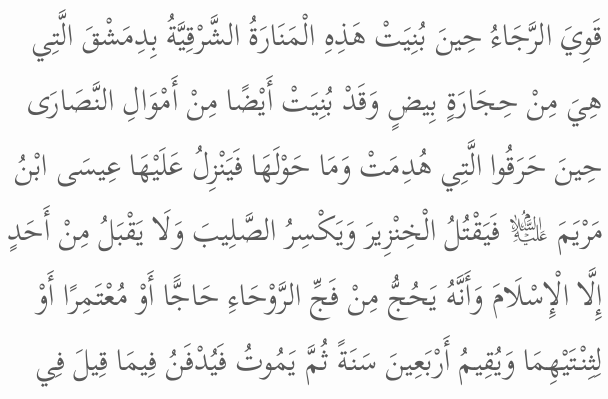قَوِيَ الرَّجَاءُ حِينَ بُنِيَتْ هَذِهِ الْمَنَارَةُ الشَّرْقِيَّةُ بِدِمَشْقَ الَّتِي هِيَ مِنْ حِجَارَةٍ بِيضٍ وَقَدْ بُنِيَتْ أَيْضًا مِنْ أَمْوَالِ النَّصَارَى حِينَ حَرَقُوا الَّتِي هُدِمَتْ وَمَا حَوْلَهَا فَيَنْزِلُ عَلَيْهَا عِيسَى ابْنُ مَرْيَمَ ﵇ فَيَقْتُلُ الْخِنْزِيرَ وَيَكْسِرُ الصَّلِيبَ وَلَا يَقْبَلُ مِنْ أَحَدٍ إِلَّا الْإِسْلَامَ وَأَنَّهُ يَحُجُّ مِنْ فَجِّ الرَّوْحَاءِ حَاجًّا أَوْ مُعْتَمِرًا أَوْ لِثِنْتَيْهِمَا وَيُقِيمُ أَرْبَعِينَ سَنَةً ثُمَّ يَمُوتُ فَيُدْفَنُ فِيمَا قِيلَ فِي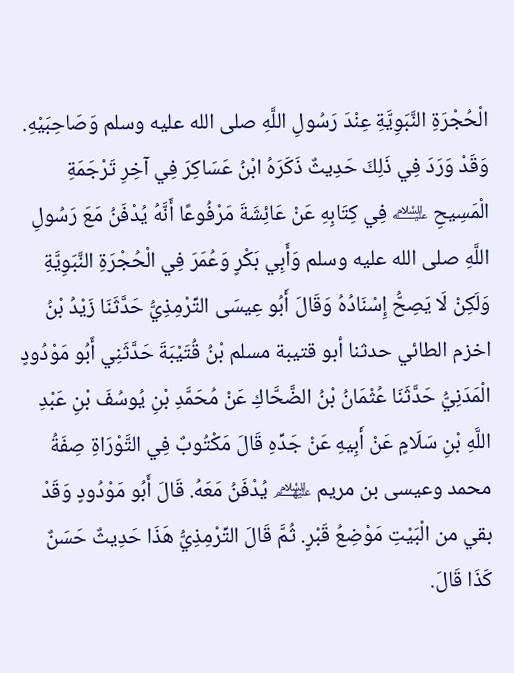الْحُجْرَةِ النَّبَوِيَّةِ عِنْدَ رَسُولِ اللَّهِ صلى الله عليه وسلم وَصَاحِبَيْهِ. وَقَدْ وَرَدَ فِي ذَلِكَ حَدِيثٌ ذَكَرَهُ ابْنُ عَسَاكِرَ فِي آخِرِ تَرْجَمَةِ الْمَسِيحِ ﵇ فِي كِتَابِهِ عَنْ عَائِشَةَ مَرْفُوعًا أَنَّهُ يُدْفَنُ مَعَ رَسُولِ اللَّهِ صلى الله عليه وسلم وَأَبِي بَكْرٍ وَعُمَرَ فِي الْحُجْرَةِ النَّبَوِيَّةِ وَلَكِنْ لَا يَصِحُّ إِسْنَادُهُ وَقَالَ أَبُو عِيسَى التِّرْمِذِيُّ حَدَّثَنَا زَيْدُ بْنُ اخزم الطائي حدثنا أبو قتيبة مسلم بْنُ قُتَيْبَةَ حَدَّثَنِي أَبُو مَوْدُودٍ الْمَدَنِيُّ حَدَّثَنَا عُثْمَانُ بْنُ الضَّحَّاكِ عَنْ مُحَمَّدِ بْنِ يُوسُفَ بْنِ عَبْدِ اللَّهِ بْنِ سَلَامٍ عَنْ أَبِيهِ عَنْ جَدِّهِ قَالَ مَكْتُوبٌ فِي التَّوْرَاةِ صِفَةُ محمد وعيسى بن مريم ﵈ يُدْفَنُ مَعَهُ. قَالَ أَبُو مَوْدُودٍ وَقَدْ بقي من الْبَيْتِ مَوْضِعُ قَبْرٍ. ثُمَّ قَالَ التِّرْمِذِيُّ هَذَا حَدِيثٌ حَسَنٌ كَذَا قَالَ.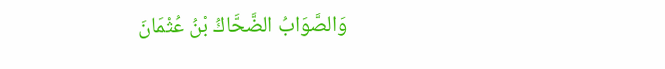وَالصَّوَابُ الضَّحَّاكُ بْنُ عُثْمَانَ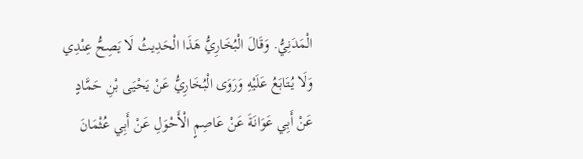الْمَدَنِيُّ. وَقَالَ الْبُخَارِيُّ هَذَا الْحَدِيثُ لَا يَصِحُّ عِنْدِي وَلَا يُتَابَعُ عَلَيْهِ وَرَوَى الْبُخَارِيُّ عَنْ يَحْيَى بْنِ حَمَّادٍ عَنْ أَبِي عَوَانَةَ عَنْ عَاصِمٍ الْأَحْوَلِ عَنْ أَبِي عُثْمَانَ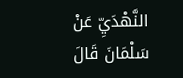النَّهْدَيِّ عَنْ سَلْمَانَ قَالَ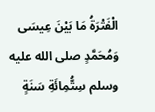الْفَتْرَةُ مَا بَيْنَ عِيسَى وَمُحَمَّدٍ صلى الله عليه وسلم سِتُّمِائَةِ سَنَةٍ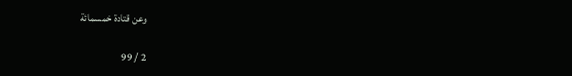وعن قتادة خمسمائة

2 / 99